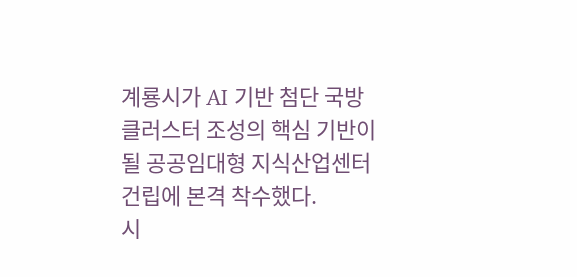계룡시가 AI 기반 첨단 국방클러스터 조성의 핵심 기반이 될 공공임대형 지식산업센터 건립에 본격 착수했다.
시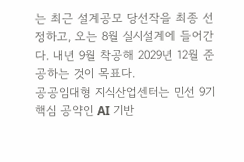는 최근 설계공모 당선작을 최종 선정하고, 오는 8월 실시설계에 들어간다. 내년 9월 착공해 2029년 12월 준공하는 것이 목표다.
공공임대형 지식산업센터는 민선 9기 핵심 공약인 AI 기반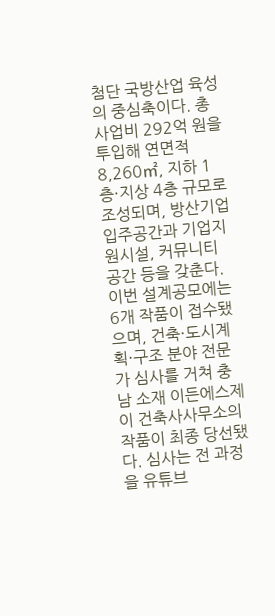첨단 국방산업 육성의 중심축이다. 총사업비 292억 원을 투입해 연면적 8,260㎡, 지하 1층·지상 4층 규모로 조성되며, 방산기업 입주공간과 기업지원시설, 커뮤니티 공간 등을 갖춘다.
이번 설계공모에는 6개 작품이 접수됐으며, 건축·도시계획·구조 분야 전문가 심사를 거쳐 충남 소재 이든에스제이 건축사사무소의 작품이 최종 당선됐다. 심사는 전 과정을 유튜브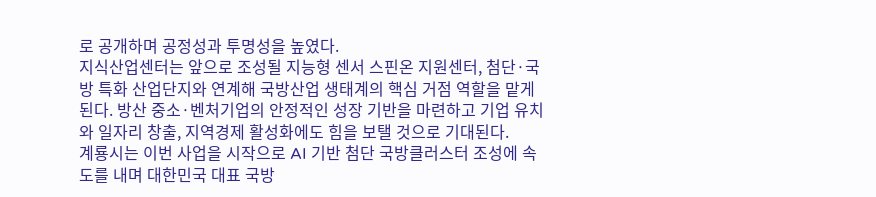로 공개하며 공정성과 투명성을 높였다.
지식산업센터는 앞으로 조성될 지능형 센서 스핀온 지원센터, 첨단·국방 특화 산업단지와 연계해 국방산업 생태계의 핵심 거점 역할을 맡게 된다. 방산 중소·벤처기업의 안정적인 성장 기반을 마련하고 기업 유치와 일자리 창출, 지역경제 활성화에도 힘을 보탤 것으로 기대된다.
계룡시는 이번 사업을 시작으로 AI 기반 첨단 국방클러스터 조성에 속도를 내며 대한민국 대표 국방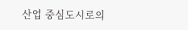산업 중심도시로의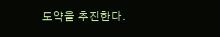도약을 추진한다.